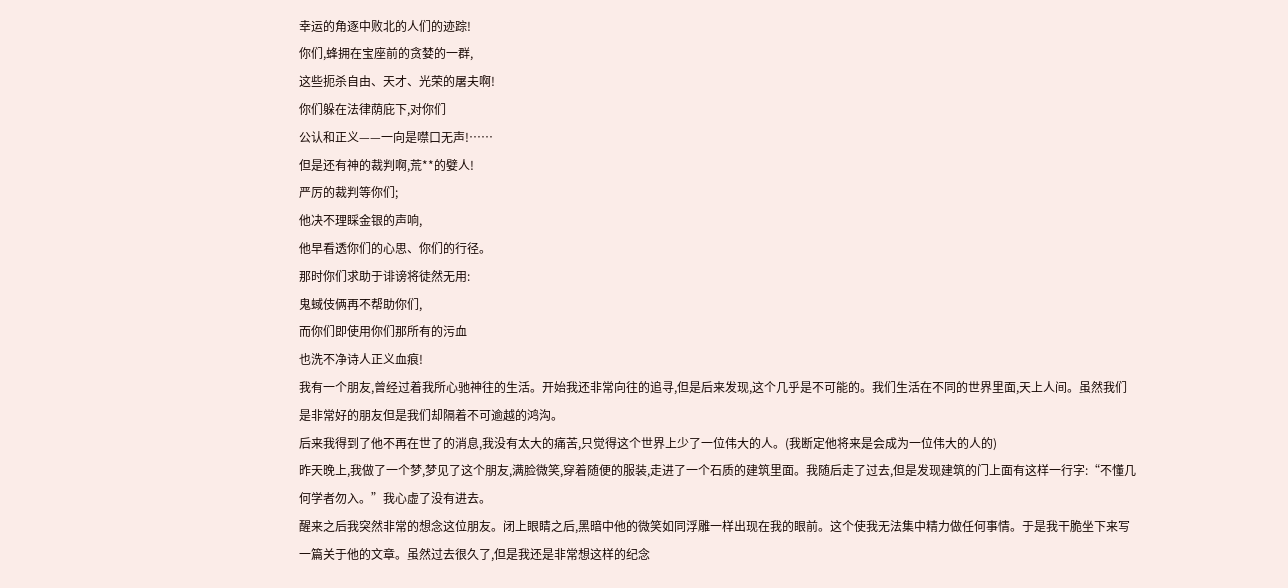幸运的角逐中败北的人们的迹踪!
你们,蜂拥在宝座前的贪婪的一群,
这些扼杀自由、天才、光荣的屠夫啊!
你们躲在法律荫庇下,对你们
公认和正义——一向是噤口无声!……
但是还有神的裁判啊,荒**的嬖人!
严厉的裁判等你们;
他决不理睬金银的声响,
他早看透你们的心思、你们的行径。
那时你们求助于诽谤将徒然无用:
鬼蜮伎俩再不帮助你们,
而你们即使用你们那所有的污血
也洗不净诗人正义血痕!
我有一个朋友,曾经过着我所心驰神往的生活。开始我还非常向往的追寻,但是后来发现,这个几乎是不可能的。我们生活在不同的世界里面,天上人间。虽然我们是非常好的朋友但是我们却隔着不可逾越的鸿沟。
后来我得到了他不再在世了的消息,我没有太大的痛苦,只觉得这个世界上少了一位伟大的人。(我断定他将来是会成为一位伟大的人的)
昨天晚上,我做了一个梦,梦见了这个朋友,满脸微笑,穿着随便的服装,走进了一个石质的建筑里面。我随后走了过去,但是发现建筑的门上面有这样一行字:“不懂几何学者勿入。”我心虚了没有进去。
醒来之后我突然非常的想念这位朋友。闭上眼睛之后,黑暗中他的微笑如同浮雕一样出现在我的眼前。这个使我无法集中精力做任何事情。于是我干脆坐下来写一篇关于他的文章。虽然过去很久了,但是我还是非常想这样的纪念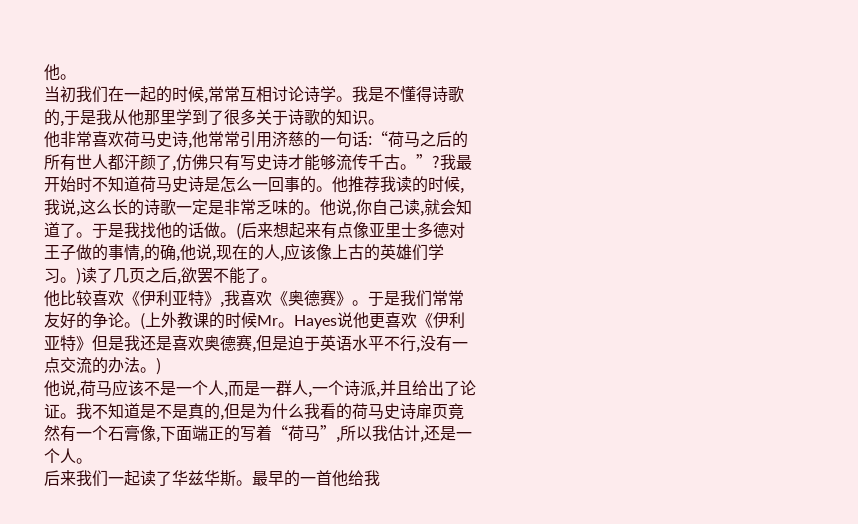他。
当初我们在一起的时候,常常互相讨论诗学。我是不懂得诗歌的,于是我从他那里学到了很多关于诗歌的知识。
他非常喜欢荷马史诗,他常常引用济慈的一句话:“荷马之后的所有世人都汗颜了,仿佛只有写史诗才能够流传千古。”?我最开始时不知道荷马史诗是怎么一回事的。他推荐我读的时候,我说,这么长的诗歌一定是非常乏味的。他说,你自己读,就会知道了。于是我找他的话做。(后来想起来有点像亚里士多德对王子做的事情,的确,他说,现在的人,应该像上古的英雄们学习。)读了几页之后,欲罢不能了。
他比较喜欢《伊利亚特》,我喜欢《奥德赛》。于是我们常常友好的争论。(上外教课的时候Mr。Hayes说他更喜欢《伊利亚特》但是我还是喜欢奥德赛,但是迫于英语水平不行,没有一点交流的办法。)
他说,荷马应该不是一个人,而是一群人,一个诗派,并且给出了论证。我不知道是不是真的,但是为什么我看的荷马史诗扉页竟然有一个石膏像,下面端正的写着“荷马”,所以我估计,还是一个人。
后来我们一起读了华兹华斯。最早的一首他给我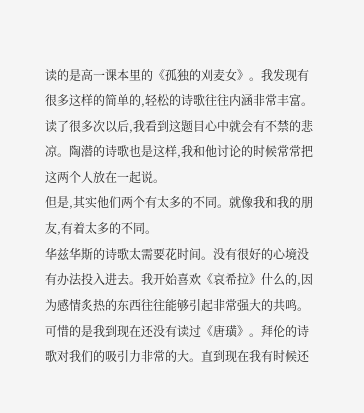读的是高一课本里的《孤独的刈麦女》。我发现有很多这样的简单的,轻松的诗歌往往内涵非常丰富。读了很多次以后,我看到这题目心中就会有不禁的悲凉。陶潜的诗歌也是这样,我和他讨论的时候常常把这两个人放在一起说。
但是,其实他们两个有太多的不同。就像我和我的朋友,有着太多的不同。
华兹华斯的诗歌太需要花时间。没有很好的心境没有办法投入进去。我开始喜欢《哀希拉》什么的,因为感情炙热的东西往往能够引起非常强大的共鸣。可惜的是我到现在还没有读过《唐璜》。拜伦的诗歌对我们的吸引力非常的大。直到现在我有时候还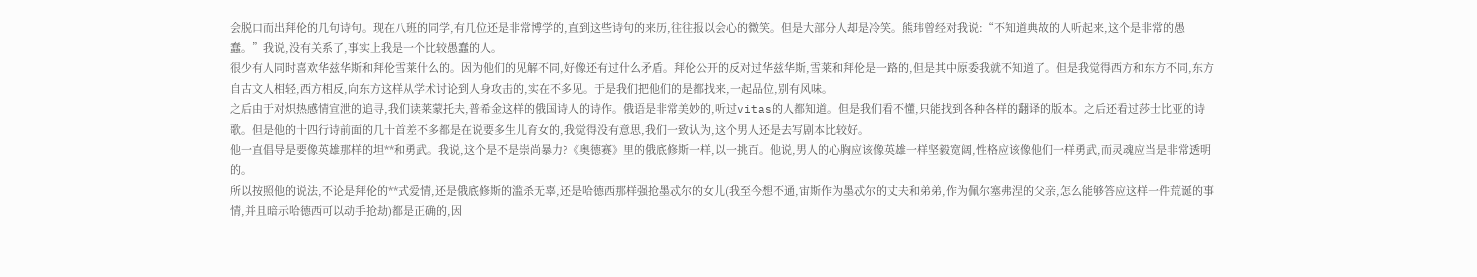会脱口而出拜伦的几句诗句。现在八班的同学,有几位还是非常博学的,直到这些诗句的来历,往往报以会心的微笑。但是大部分人却是冷笑。熊玮曾经对我说:“不知道典故的人听起来,这个是非常的愚蠢。”我说,没有关系了,事实上我是一个比较愚蠢的人。
很少有人同时喜欢华兹华斯和拜伦雪莱什么的。因为他们的见解不同,好像还有过什么矛盾。拜伦公开的反对过华兹华斯,雪莱和拜伦是一路的,但是其中原委我就不知道了。但是我觉得西方和东方不同,东方自古文人相轻,西方相反,向东方这样从学术讨论到人身攻击的,实在不多见。于是我们把他们的是都找来,一起品位,别有风味。
之后由于对炽热感情宣泄的追寻,我们读莱蒙托夫,普希金这样的俄国诗人的诗作。俄语是非常美妙的,听过vitas的人都知道。但是我们看不懂,只能找到各种各样的翻译的版本。之后还看过莎士比亚的诗歌。但是他的十四行诗前面的几十首差不多都是在说要多生儿育女的,我觉得没有意思,我们一致认为,这个男人还是去写剧本比较好。
他一直倡导是要像英雄那样的坦**和勇武。我说,这个是不是崇尚暴力?《奥德赛》里的俄底修斯一样,以一挑百。他说,男人的心胸应该像英雄一样坚毅宽阔,性格应该像他们一样勇武,而灵魂应当是非常透明的。
所以按照他的说法,不论是拜伦的**式爱情,还是俄底修斯的滥杀无辜,还是哈德西那样强抢墨忒尔的女儿(我至今想不通,宙斯作为墨忒尔的丈夫和弟弟,作为佩尔塞弗涅的父亲,怎么能够答应这样一件荒诞的事情,并且暗示哈德西可以动手抢劫)都是正确的,因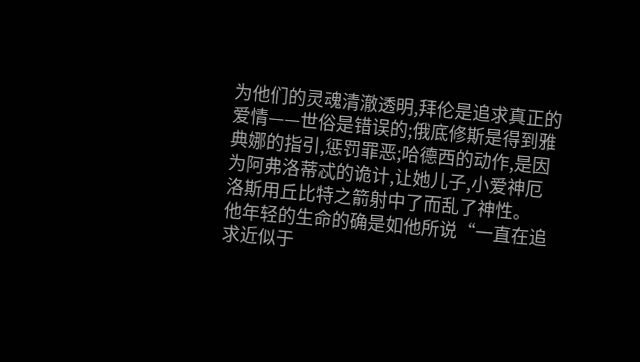为他们的灵魂清澈透明,拜伦是追求真正的爱情——世俗是错误的;俄底修斯是得到雅典娜的指引,惩罚罪恶;哈德西的动作,是因为阿弗洛蒂忒的诡计,让她儿子,小爱神厄洛斯用丘比特之箭射中了而乱了神性。
他年轻的生命的确是如他所说“一直在追求近似于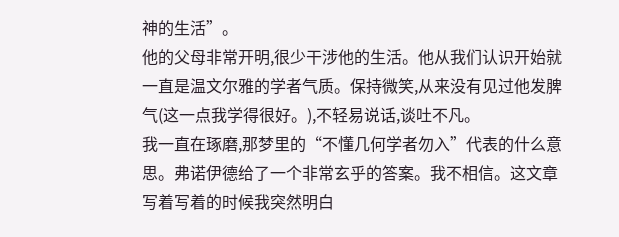神的生活”。
他的父母非常开明,很少干涉他的生活。他从我们认识开始就一直是温文尔雅的学者气质。保持微笑,从来没有见过他发脾气(这一点我学得很好。),不轻易说话,谈吐不凡。
我一直在琢磨,那梦里的“不懂几何学者勿入”代表的什么意思。弗诺伊德给了一个非常玄乎的答案。我不相信。这文章写着写着的时候我突然明白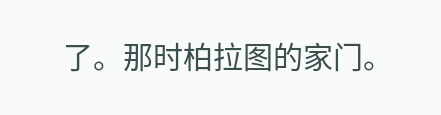了。那时柏拉图的家门。